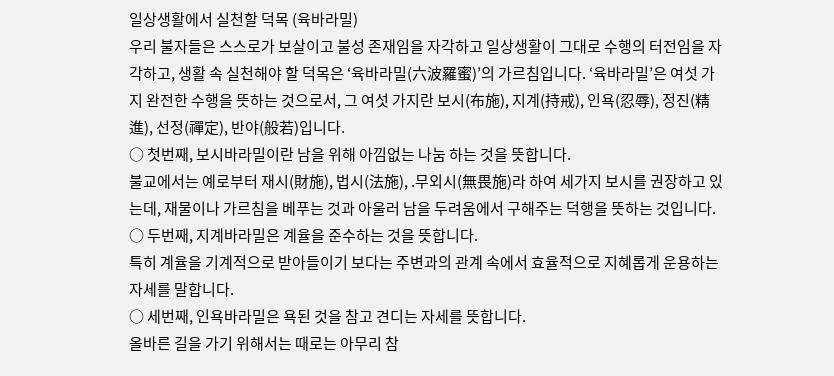일상생활에서 실천할 덕목 (육바라밀)
우리 불자들은 스스로가 보살이고 불성 존재임을 자각하고 일상생활이 그대로 수행의 터전임을 자각하고, 생활 속 실천해야 할 덕목은 ‘육바라밀(六波羅蜜)’의 가르침입니다. ‘육바라밀’은 여섯 가지 완전한 수행을 뜻하는 것으로서, 그 여섯 가지란 보시(布施), 지계(持戒), 인욕(忍辱), 정진(精進), 선정(禪定), 반야(般若)입니다.
○ 첫번째, 보시바라밀이란 남을 위해 아낌없는 나눔 하는 것을 뜻합니다.
불교에서는 예로부터 재시(財施), 법시(法施), .무외시(無畏施)라 하여 세가지 보시를 권장하고 있는데, 재물이나 가르침을 베푸는 것과 아울러 남을 두려움에서 구해주는 덕행을 뜻하는 것입니다.
○ 두번째, 지계바라밀은 계율을 준수하는 것을 뜻합니다.
특히 계율을 기계적으로 받아들이기 보다는 주변과의 관계 속에서 효율적으로 지혜롭게 운용하는 자세를 말합니다.
○ 세번째, 인욕바라밀은 욕된 것을 참고 견디는 자세를 뜻합니다.
올바른 길을 가기 위해서는 때로는 아무리 참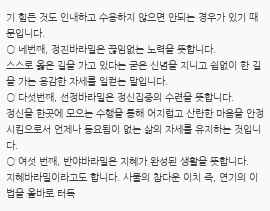기 힘든 것도 인내하고 수용하지 않으면 안되는 경우가 있기 때문입니다.
○ 네번째, 정진바라밀은 끊임없는 노력을 뜻합니다.
스스로 옳은 길을 가고 있다는 굳은 신념을 지니고 쉼없이 한 길을 가는 용감한 자세를 일컫는 말입니다.
○ 다섯번째, 선정바라밀은 정신집중의 수련을 뜻합니다.
정신을 한곳에 모으는 수행을 통해 어지럽고 산란한 마음을 안정시킴으로서 언제나 동요됨이 없는 삶의 자세를 유지하는 것입니다.
○ 여섯 번째, 반야바라밀은 지혜가 완성된 생활을 뜻합니다.
지혜바라밀이라고도 합니다. 사물의 참다운 이치 즉, 연기의 이법을 올바로 터득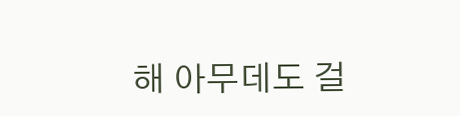해 아무데도 걸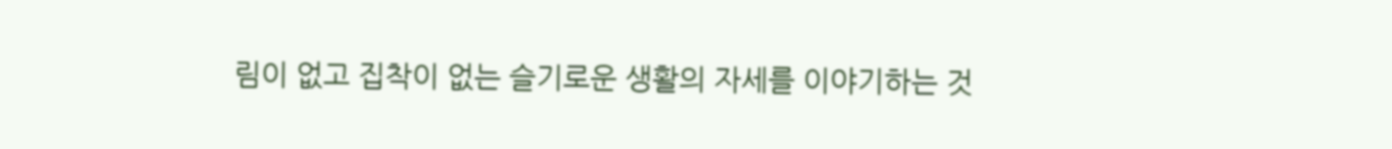림이 없고 집착이 없는 슬기로운 생활의 자세를 이야기하는 것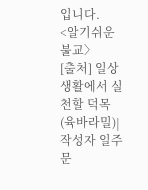입니다.
<알기쉬운 불교〉
[출처] 일상생활에서 실천할 덕목 (육바라밀)|작성자 일주문